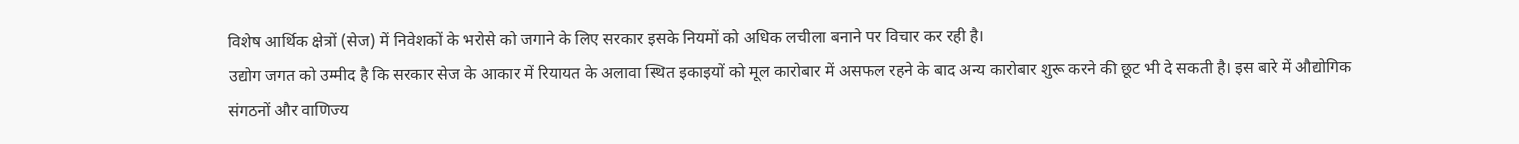विशेष आर्थिक क्षेत्रों (सेज) में निवेशकों के भरोसे को जगाने के लिए सरकार इसके नियमों को अधिक लचीला बनाने पर विचार कर रही है।
उद्योग जगत को उम्मीद है कि सरकार सेज के आकार में रियायत के अलावा स्थित इकाइयों को मूल कारोबार में असफल रहने के बाद अन्य कारोबार शुरू करने की छूट भी दे सकती है। इस बारे में औद्योगिक संगठनों और वाणिज्य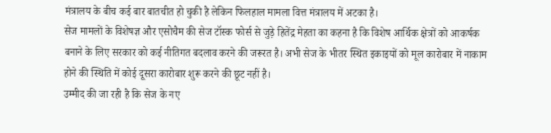मंत्रालय के बीच कई बार बातचीत हो चुकी है लेकिन फिलहाल मामला वित्त मंत्रालय में अटका है।
सेज मामलों के विशेषज्ञ और एसोचैम की सेज टॉस्क फोर्स से जुड़े हितेंद्र मेहता का कहना है कि विशेष आर्थिक क्षेत्रों को आकर्षक बनाने के लिए सरकार को कई नीतिगत बदलाव करने की जरूरत है। अभी सेज के भीतर स्थित इकाइयों को मूल कारोबार में नाकाम होने की स्थिति में कोई दूसरा कारोबार शुरू करने की छूट नहीं है।
उम्मीद की जा रही है कि सेज के नए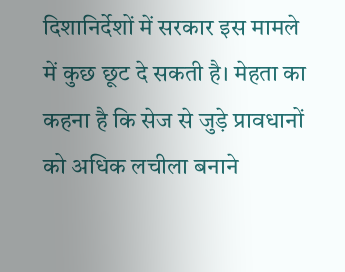दिशानिर्देशों में सरकार इस मामले में कुछ छूट दे सकती है। मेहता का कहना है कि सेज से जुड़े प्रावधानों को अधिक लचीला बनाने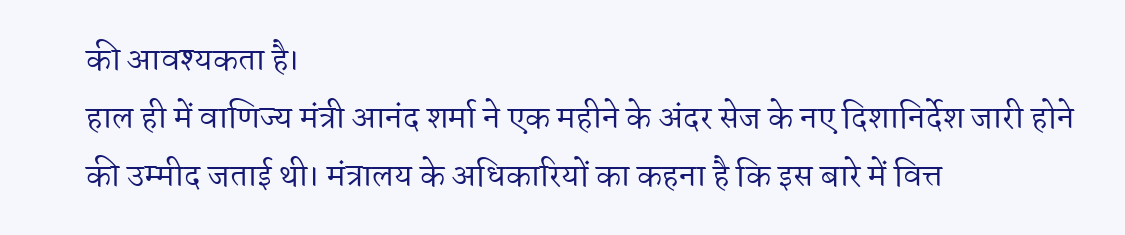की आवश्यकता है।
हाल ही में वाणिज्य मंत्री आनंद शर्मा ने एक महीने के अंदर सेज के नए दिशानिर्देश जारी होने की उम्मीद जताई थी। मंत्रालय के अधिकारियों का कहना है कि इस बारे में वित्त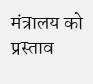मंत्रालय को प्रस्ताव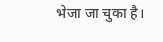भेजा जा चुका है।